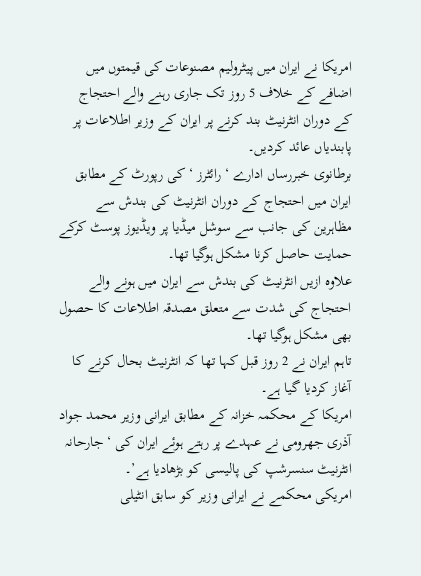امریکا نے ایران میں پیٹرولیم مصنوعات کی قیمتوں میں اضافے کے خلاف 5 روز تک جاری رہنے والے احتجاج کے دوران انٹرنیٹ بند کرنے پر ایران کے وزیر اطلاعات پر پابندیاں عائد کردیں۔
برطانوی خبررساں ادارے ‘ رائٹرز ‘ کی رپورٹ کے مطابق ایران میں احتجاج کے دوران انٹرنیٹ کی بندش سے مظاہرین کی جانب سے سوشل میڈیا پر ویڈیوز پوسٹ کرکے حمایت حاصل کرنا مشکل ہوگیا تھا۔
علاوہ ازیں انٹرنیٹ کی بندش سے ایران میں ہونے والے احتجاج کی شدت سے متعلق مصدقہ اطلاعات کا حصول بھی مشکل ہوگیا تھا۔
تاہم ایران نے 2 روز قبل کہا تھا کہ انٹرنیٹ بحال کرنے کا آغاز کردیا گیا ہے۔
امریکا کے محکمہ خزانہ کے مطابق ایرانی وزیر محمد جواد آذری جھرومی نے عہدے پر رہتے ہوئے ایران کی ‘ جارحانہ انٹرنیٹ سنسرشپ کی پالیسی کو بڑھادیا ہے’۔
امریکی محکمے نے ایرانی وزیر کو سابق انٹیلی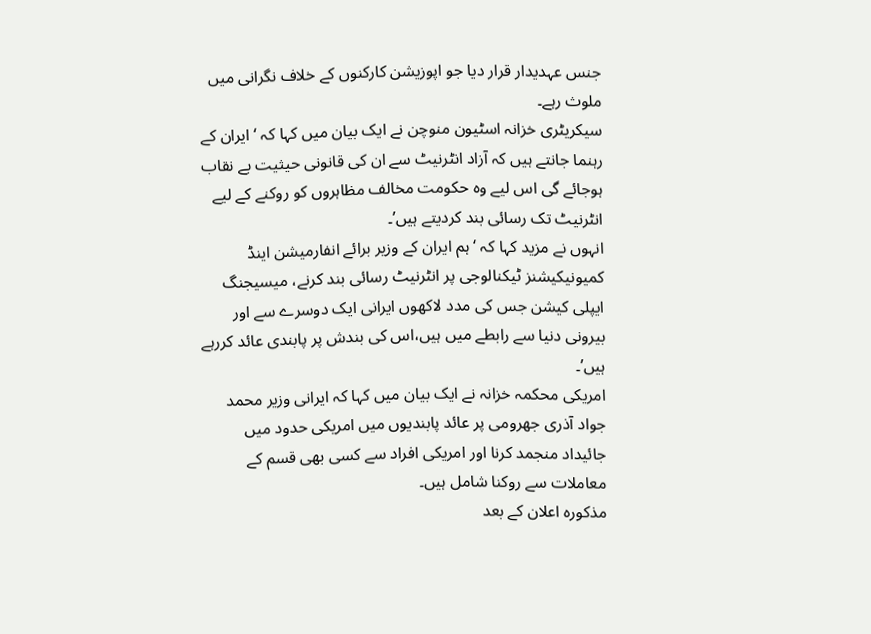جنس عہدیدار قرار دیا جو اپوزیشن کارکنوں کے خلاف نگرانی میں ملوث رہے۔
سیکریٹری خزانہ اسٹیون منوچن نے ایک بیان میں کہا کہ ‘ ایران کے رہنما جانتے ہیں کہ آزاد انٹرنیٹ سے ان کی قانونی حیثیت بے نقاب ہوجائے گی اس لیے وہ حکومت مخالف مظاہروں کو روکنے کے لیے انٹرنیٹ تک رسائی بند کردیتے ہیں’۔
انہوں نے مزید کہا کہ ‘ ہم ایران کے وزیر برائے انفارمیشن اینڈ کمیونیکیشنز ٹیکنالوجی پر انٹرنیٹ رسائی بند کرنے، میسیجنگ ایپلی کیشن جس کی مدد لاکھوں ایرانی ایک دوسرے سے اور بیرونی دنیا سے رابطے میں ہیں،اس کی بندش پر پابندی عائد کررہے ہیں’۔
امریکی محکمہ خزانہ نے ایک بیان میں کہا کہ ایرانی وزیر محمد جواد آذری جھرومی پر عائد پابندیوں میں امریکی حدود میں جائیداد منجمد کرنا اور امریکی افراد سے کسی بھی قسم کے معاملات سے روکنا شامل ہیں۔
مذکورہ اعلان کے بعد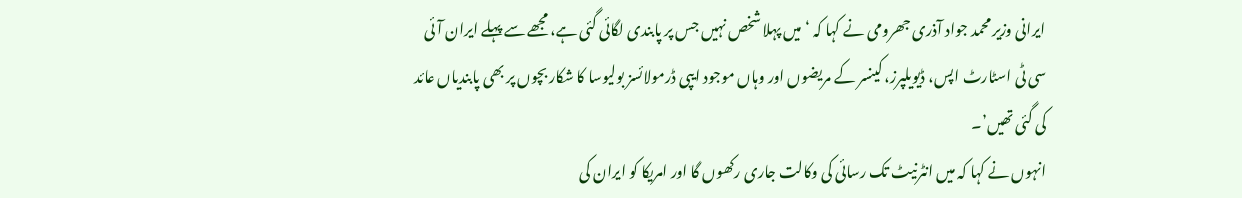ایرانی وزیر محمد جواد آذری جھرومی نے کہا کہ ‘ میں پہلا شخص نہیں جس پر پابندی لگائی گئی ہے، مجھے سے پہلے ایران آئی سی ٹی اسٹارٹ اپس، ڈیویلپرز، کینسر کے مریضوں اور وہاں موجود ایپی ڈرمولائسز بولیوسا کا شکار بچوں پر بھی پابندیاں عائد کی گئی تھیں’۔
انہوں نے کہا کہ میں انٹرنیٹ تک رسائی کی وکالت جاری رکھوں گا اور امریکا کو ایران کی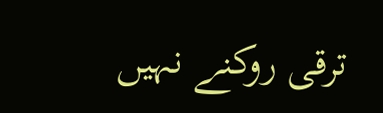ترقی روکنے نہیں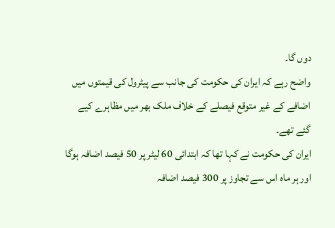دوں گا۔
واضح رہے کہ ایران کی حکومت کی جانب سے پیٹرول کی قیمتوں میں اضافے کے غیر متوقع فیصلے کے خلاف ملک بھر میں مظاہرے کیے گئے تھے۔
ایران کی حکومت نے کہا تھا کہ ابتدائی 60 لیٹر پر 50 فیصد اضافہ ہوگا اور ہر ماہ اس سے تجاوز پر 300 فیصد اضافہ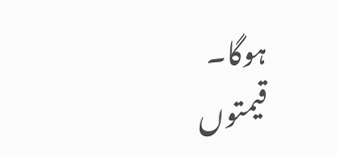ہوگا۔
قیمتوں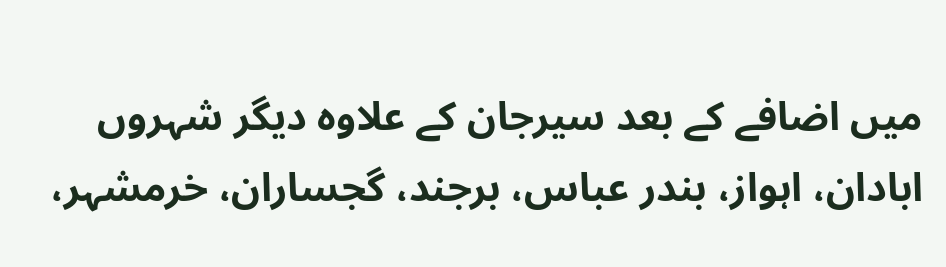میں اضافے کے بعد سیرجان کے علاوہ دیگر شہروں ابادان، اہواز، بندر عباس، برجند، گجساران، خرمشہر،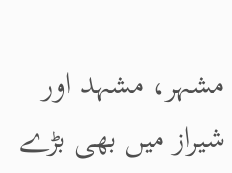مشہر، مشہد اور شیراز میں بھی بڑے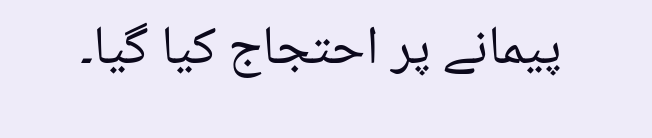پیمانے پر احتجاج کیا گیا۔